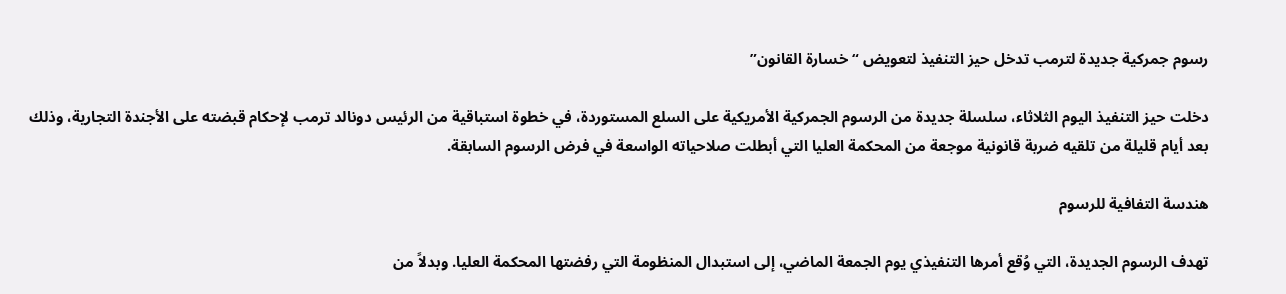رسوم جمركية جديدة لترمب تدخل حيز التنفيذ لتعويض “خسارة القانون”

دخلت حيز التنفيذ اليوم الثلاثاء، سلسلة جديدة من الرسوم الجمركية الأمريكية على السلع المستوردة، في خطوة استباقية من الرئيس دونالد ترمب لإحكام قبضته على الأجندة التجارية، وذلك بعد أيام قليلة من تلقيه ضربة قانونية موجعة من المحكمة العليا التي أبطلت صلاحياته الواسعة في فرض الرسوم السابقة.

هندسة التفافية للرسوم

تهدف الرسوم الجديدة، التي وُقع أمرها التنفيذي يوم الجمعة الماضي، إلى استبدال المنظومة التي رفضتها المحكمة العليا. وبدلاً من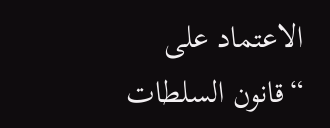الاعتماد على “قانون السلطات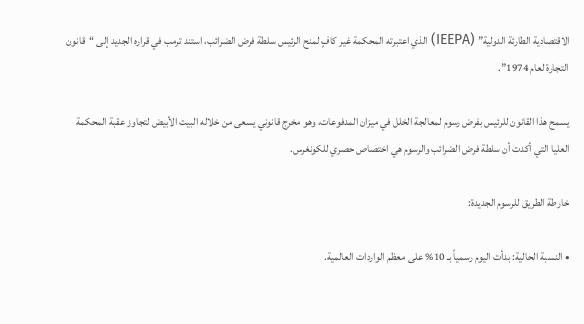الاقتصادية الطارئة الدولية” (IEEPA) الذي اعتبرته المحكمة غير كافٍ لمنح الرئيس سلطة فرض الضرائب، استند ترمب في قراره الجديد إلى “قانون التجارة لعام 1974”.

يسمح هذا القانون للرئيس بفرض رسوم لمعالجة الخلل في ميزان المدفوعات، وهو مخرج قانوني يسعى من خلاله البيت الأبيض لتجاوز عقبة المحكمة العليا التي أكدت أن سلطة فرض الضرائب والرسوم هي اختصاص حصري للكونغرس.

خارطة الطريق للرسوم الجديدة:

• النسبة الحالية: بدأت اليوم رسمياً بـ 10% على معظم الواردات العالمية.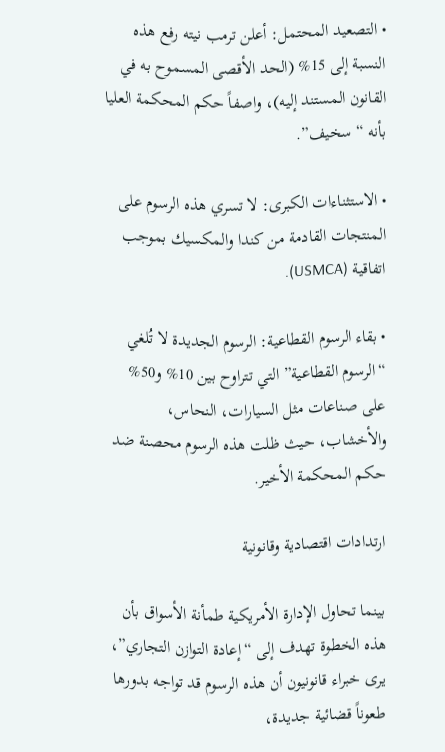• التصعيد المحتمل: أعلن ترمب نيته رفع هذه النسبة إلى 15% (الحد الأقصى المسموح به في القانون المستند إليه)، واصفاً حكم المحكمة العليا بأنه “سخيف”.

• الاستثناءات الكبرى: لا تسري هذه الرسوم على المنتجات القادمة من كندا والمكسيك بموجب اتفاقية (USMCA).

• بقاء الرسوم القطاعية: الرسوم الجديدة لا تُلغي “الرسوم القطاعية” التي تتراوح بين 10% و50% على صناعات مثل السيارات، النحاس، والأخشاب، حيث ظلت هذه الرسوم محصنة ضد حكم المحكمة الأخير.

ارتدادات اقتصادية وقانونية

بينما تحاول الإدارة الأمريكية طمأنة الأسواق بأن هذه الخطوة تهدف إلى “إعادة التوازن التجاري”، يرى خبراء قانونيون أن هذه الرسوم قد تواجه بدورها طعوناً قضائية جديدة،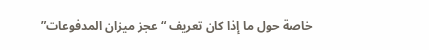خاصة حول ما إذا كان تعريف “عجز ميزان المدفوعات”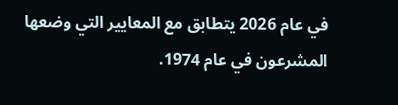في عام 2026 يتطابق مع المعايير التي وضعها المشرعون في عام 1974.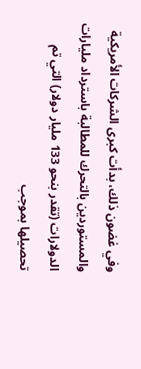وفي غضون ذلك، بدأت كبرى الشركات الأمريكية والمستوردين بالتحرك للمطالبة باسترداد مليارات الدولارات (تقدر بنحو 133 مليار دولار) التي تم تحصيلها بموجب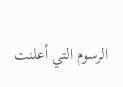الرسوم التي أعلنت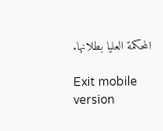المحكمة العليا بطلانها.

Exit mobile version